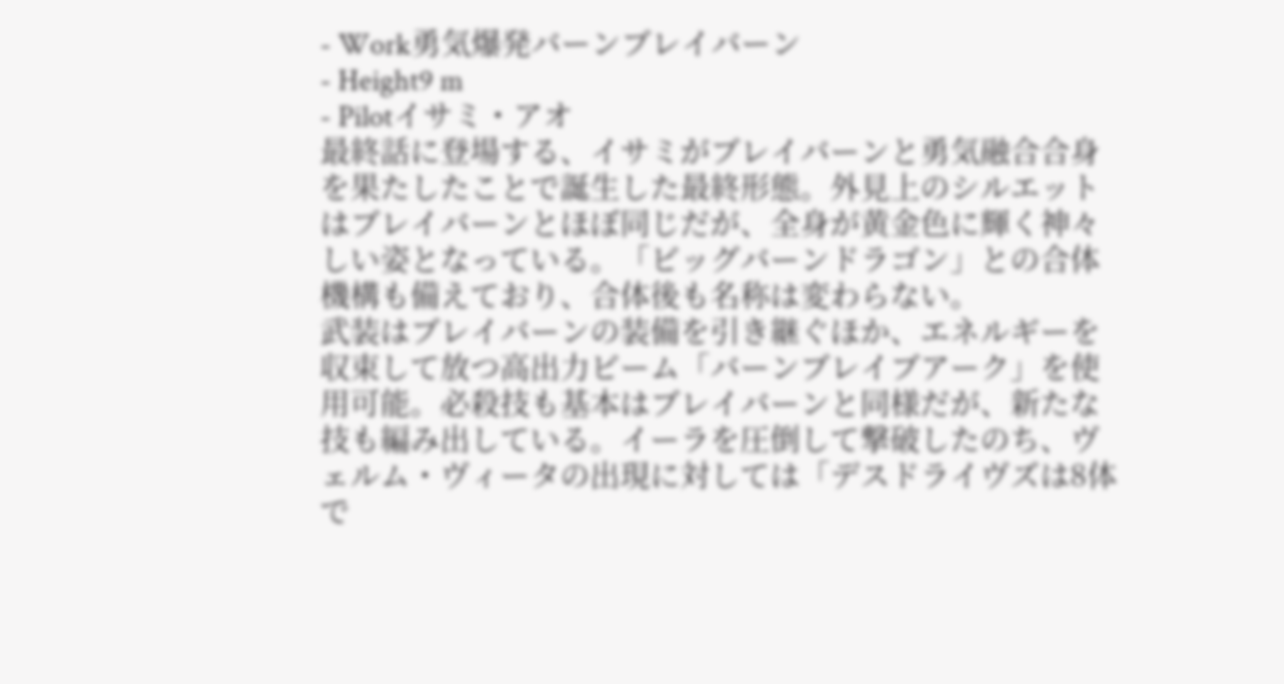- Work勇気爆発バーンブレイバーン
- Height9 m
- Pilotイサミ・アオ
最終話に登場する、イサミがブレイバーンと勇気融合合身を果たしたことで誕生した最終形態。外見上のシルエットはブレイバーンとほぼ同じだが、全身が黄金色に輝く神々しい姿となっている。「ビッグバーンドラゴン」との合体機構も備えており、合体後も名称は変わらない。
武装はブレイバーンの装備を引き継ぐほか、エネルギーを収束して放つ高出力ビーム「バーンブレイブアーク」を使用可能。必殺技も基本はブレイバーンと同様だが、新たな技も編み出している。イーラを圧倒して撃破したのち、ヴェルム・ヴィータの出現に対しては「デスドライヴズは8体で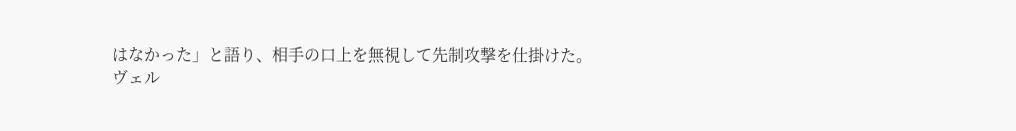はなかった」と語り、相手の口上を無視して先制攻撃を仕掛けた。
ヴェル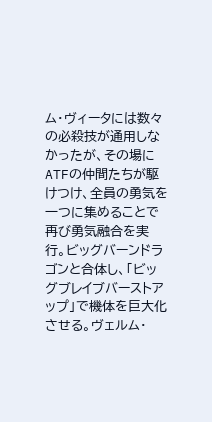ム・ヴィータには数々の必殺技が通用しなかったが、その場にATFの仲間たちが駆けつけ、全員の勇気を一つに集めることで再び勇気融合を実行。ビッグバーンドラゴンと合体し、「ビッグブレイブバーストアップ」で機体を巨大化させる。ヴェルム・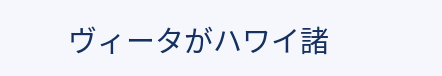ヴィータがハワイ諸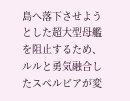島へ落下させようとした超大型母艦を阻止するため、ルルと勇気融合したスペルビアが変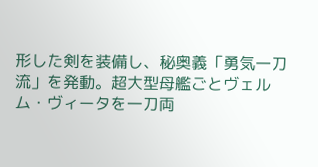形した剣を装備し、秘奥義「勇気一刀流」を発動。超大型母艦ごとヴェルム・ヴィータを一刀両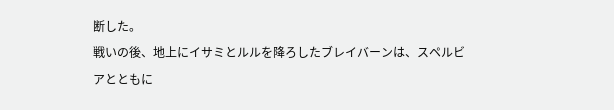断した。
戦いの後、地上にイサミとルルを降ろしたブレイバーンは、スペルビアとともに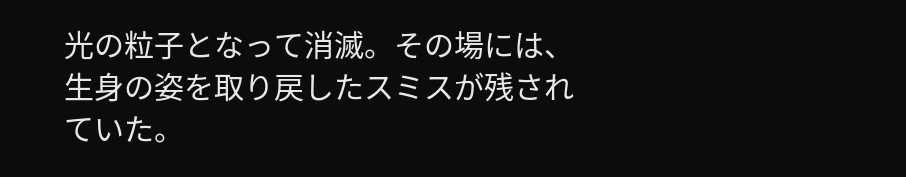光の粒子となって消滅。その場には、生身の姿を取り戻したスミスが残されていた。